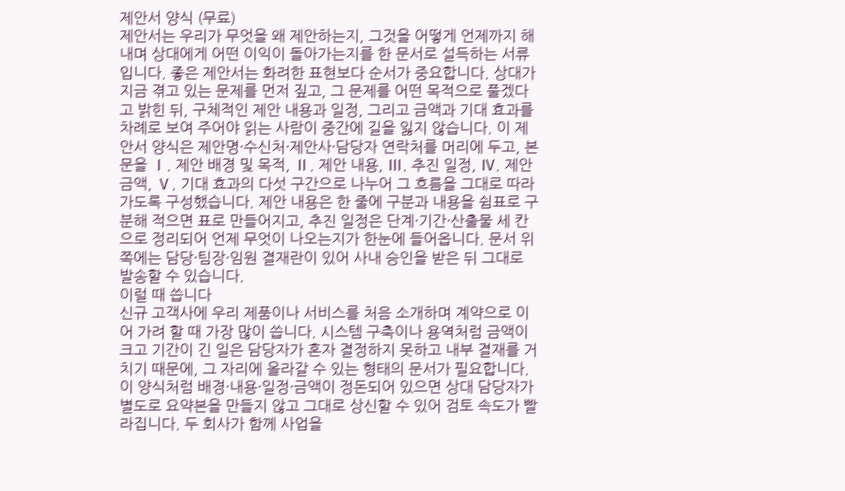제안서 양식 (무료)
제안서는 우리가 무엇을 왜 제안하는지, 그것을 어떻게 언제까지 해내며 상대에게 어떤 이익이 돌아가는지를 한 문서로 설득하는 서류입니다. 좋은 제안서는 화려한 표현보다 순서가 중요합니다. 상대가 지금 겪고 있는 문제를 먼저 짚고, 그 문제를 어떤 목적으로 풀겠다고 밝힌 뒤, 구체적인 제안 내용과 일정, 그리고 금액과 기대 효과를 차례로 보여 주어야 읽는 사람이 중간에 길을 잃지 않습니다. 이 제안서 양식은 제안명·수신처·제안사·담당자 연락처를 머리에 두고, 본문을 Ⅰ. 제안 배경 및 목적, Ⅱ. 제안 내용, Ⅲ. 추진 일정, Ⅳ. 제안 금액, Ⅴ. 기대 효과의 다섯 구간으로 나누어 그 흐름을 그대로 따라가도록 구성했습니다. 제안 내용은 한 줄에 구분과 내용을 쉼표로 구분해 적으면 표로 만들어지고, 추진 일정은 단계·기간·산출물 세 칸으로 정리되어 언제 무엇이 나오는지가 한눈에 들어옵니다. 문서 위쪽에는 담당·팀장·임원 결재란이 있어 사내 승인을 받은 뒤 그대로 발송할 수 있습니다.
이럴 때 씁니다
신규 고객사에 우리 제품이나 서비스를 처음 소개하며 계약으로 이어 가려 할 때 가장 많이 씁니다. 시스템 구축이나 용역처럼 금액이 크고 기간이 긴 일은 담당자가 혼자 결정하지 못하고 내부 결재를 거치기 때문에, 그 자리에 올라갈 수 있는 형태의 문서가 필요합니다. 이 양식처럼 배경·내용·일정·금액이 정돈되어 있으면 상대 담당자가 별도로 요약본을 만들지 않고 그대로 상신할 수 있어 검토 속도가 빨라집니다. 두 회사가 함께 사업을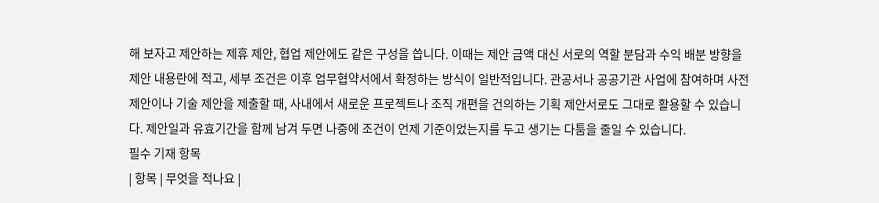해 보자고 제안하는 제휴 제안, 협업 제안에도 같은 구성을 씁니다. 이때는 제안 금액 대신 서로의 역할 분담과 수익 배분 방향을 제안 내용란에 적고, 세부 조건은 이후 업무협약서에서 확정하는 방식이 일반적입니다. 관공서나 공공기관 사업에 참여하며 사전 제안이나 기술 제안을 제출할 때, 사내에서 새로운 프로젝트나 조직 개편을 건의하는 기획 제안서로도 그대로 활용할 수 있습니다. 제안일과 유효기간을 함께 남겨 두면 나중에 조건이 언제 기준이었는지를 두고 생기는 다툼을 줄일 수 있습니다.
필수 기재 항목
| 항목 | 무엇을 적나요 |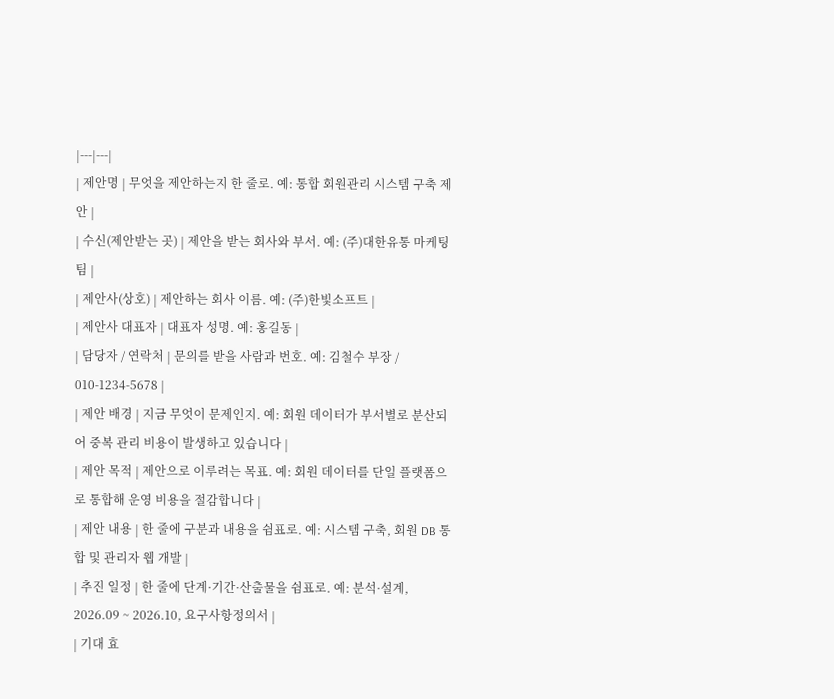|---|---|
| 제안명 | 무엇을 제안하는지 한 줄로. 예: 통합 회원관리 시스템 구축 제안 |
| 수신(제안받는 곳) | 제안을 받는 회사와 부서. 예: (주)대한유통 마케팅팀 |
| 제안사(상호) | 제안하는 회사 이름. 예: (주)한빛소프트 |
| 제안사 대표자 | 대표자 성명. 예: 홍길동 |
| 담당자 / 연락처 | 문의를 받을 사람과 번호. 예: 김철수 부장 / 010-1234-5678 |
| 제안 배경 | 지금 무엇이 문제인지. 예: 회원 데이터가 부서별로 분산되어 중복 관리 비용이 발생하고 있습니다 |
| 제안 목적 | 제안으로 이루려는 목표. 예: 회원 데이터를 단일 플랫폼으로 통합해 운영 비용을 절감합니다 |
| 제안 내용 | 한 줄에 구분과 내용을 쉼표로. 예: 시스템 구축, 회원 DB 통합 및 관리자 웹 개발 |
| 추진 일정 | 한 줄에 단계·기간·산출물을 쉼표로. 예: 분석·설계, 2026.09 ~ 2026.10, 요구사항정의서 |
| 기대 효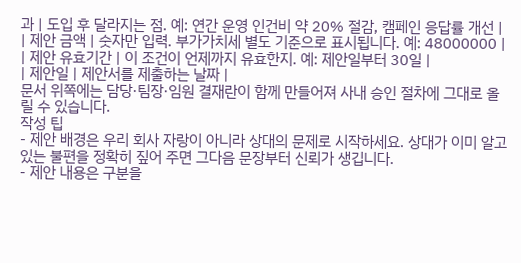과 | 도입 후 달라지는 점. 예: 연간 운영 인건비 약 20% 절감, 캠페인 응답률 개선 |
| 제안 금액 | 숫자만 입력. 부가가치세 별도 기준으로 표시됩니다. 예: 48000000 |
| 제안 유효기간 | 이 조건이 언제까지 유효한지. 예: 제안일부터 30일 |
| 제안일 | 제안서를 제출하는 날짜 |
문서 위쪽에는 담당·팀장·임원 결재란이 함께 만들어져 사내 승인 절차에 그대로 올릴 수 있습니다.
작성 팁
- 제안 배경은 우리 회사 자랑이 아니라 상대의 문제로 시작하세요. 상대가 이미 알고 있는 불편을 정확히 짚어 주면 그다음 문장부터 신뢰가 생깁니다.
- 제안 내용은 구분을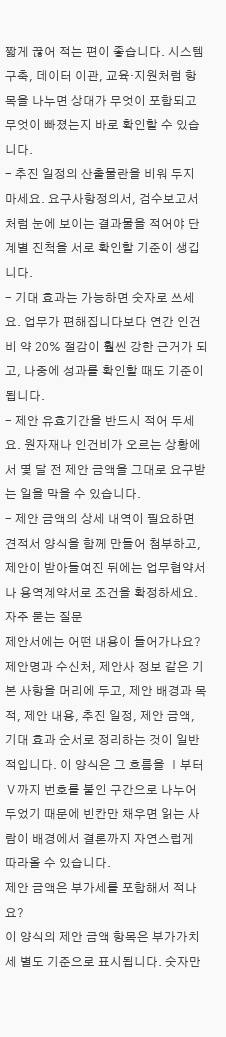짧게 끊어 적는 편이 좋습니다. 시스템 구축, 데이터 이관, 교육·지원처럼 항목을 나누면 상대가 무엇이 포함되고 무엇이 빠졌는지 바로 확인할 수 있습니다.
- 추진 일정의 산출물란을 비워 두지 마세요. 요구사항정의서, 검수보고서처럼 눈에 보이는 결과물을 적어야 단계별 진척을 서로 확인할 기준이 생깁니다.
- 기대 효과는 가능하면 숫자로 쓰세요. 업무가 편해집니다보다 연간 인건비 약 20% 절감이 훨씬 강한 근거가 되고, 나중에 성과를 확인할 때도 기준이 됩니다.
- 제안 유효기간을 반드시 적어 두세요. 원자재나 인건비가 오르는 상황에서 몇 달 전 제안 금액을 그대로 요구받는 일을 막을 수 있습니다.
- 제안 금액의 상세 내역이 필요하면 견적서 양식을 함께 만들어 첨부하고, 제안이 받아들여진 뒤에는 업무협약서나 용역계약서로 조건을 확정하세요.
자주 묻는 질문
제안서에는 어떤 내용이 들어가나요?
제안명과 수신처, 제안사 정보 같은 기본 사항을 머리에 두고, 제안 배경과 목적, 제안 내용, 추진 일정, 제안 금액, 기대 효과 순서로 정리하는 것이 일반적입니다. 이 양식은 그 흐름을 Ⅰ부터 Ⅴ까지 번호를 붙인 구간으로 나누어 두었기 때문에 빈칸만 채우면 읽는 사람이 배경에서 결론까지 자연스럽게 따라올 수 있습니다.
제안 금액은 부가세를 포함해서 적나요?
이 양식의 제안 금액 항목은 부가가치세 별도 기준으로 표시됩니다. 숫자만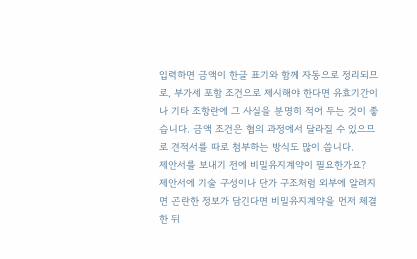입력하면 금액이 한글 표기와 함께 자동으로 정리되므로, 부가세 포함 조건으로 제시해야 한다면 유효기간이나 기타 조항란에 그 사실을 분명히 적어 두는 것이 좋습니다. 금액 조건은 협의 과정에서 달라질 수 있으므로 견적서를 따로 첨부하는 방식도 많이 씁니다.
제안서를 보내기 전에 비밀유지계약이 필요한가요?
제안서에 기술 구성이나 단가 구조처럼 외부에 알려지면 곤란한 정보가 담긴다면 비밀유지계약을 먼저 체결한 뒤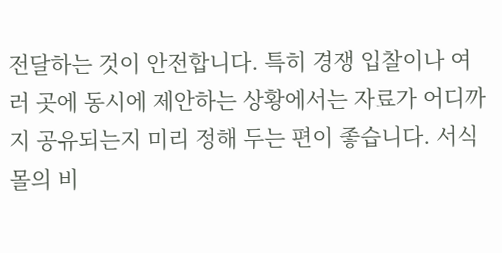전달하는 것이 안전합니다. 특히 경쟁 입찰이나 여러 곳에 동시에 제안하는 상황에서는 자료가 어디까지 공유되는지 미리 정해 두는 편이 좋습니다. 서식몰의 비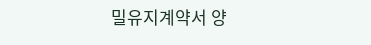밀유지계약서 양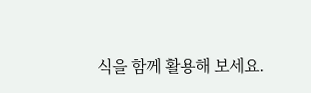식을 함께 활용해 보세요.